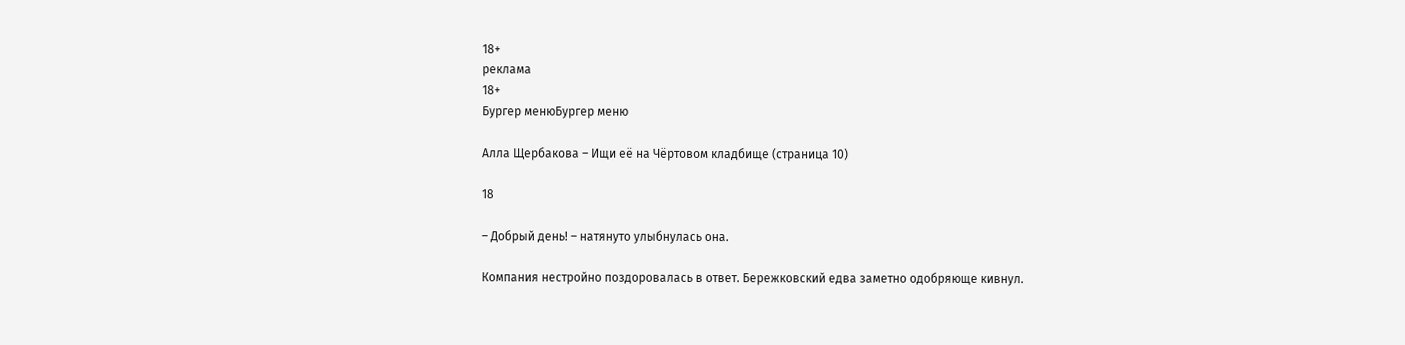18+
реклама
18+
Бургер менюБургер меню

Алла Щербакова – Ищи её на Чёртовом кладбище (страница 10)

18

– Добрый день! – натянуто улыбнулась она.

Компания нестройно поздоровалась в ответ. Бережковский едва заметно одобряюще кивнул.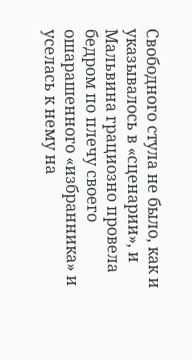Свободного стула не было, как и указывалось в «сценарии», и Мальвина грациозно провела бедром по плечу своего ошарашенного «избранника» и уселась к нему на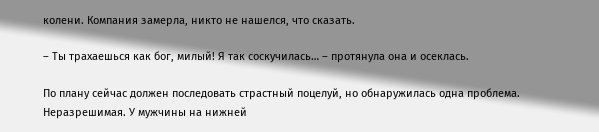колени. Компания замерла, никто не нашелся, что сказать.

– Ты трахаешься как бог, милый! Я так соскучилась… – протянула она и осеклась.

По плану сейчас должен последовать страстный поцелуй, но обнаружилась одна проблема. Неразрешимая. У мужчины на нижней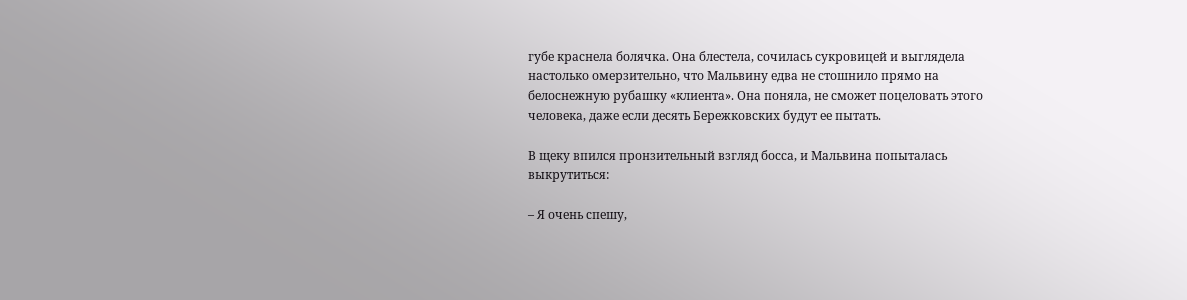губе краснела болячка. Она блестела, сочилась сукровицей и выглядела настолько омерзительно, что Мальвину едва не стошнило прямо на белоснежную рубашку «клиента». Она поняла, не сможет поцеловать этого человека, даже если десять Бережковских будут ее пытать.

В щеку впился пронзительный взгляд босса, и Мальвина попыталась выкрутиться:

– Я очень спешу,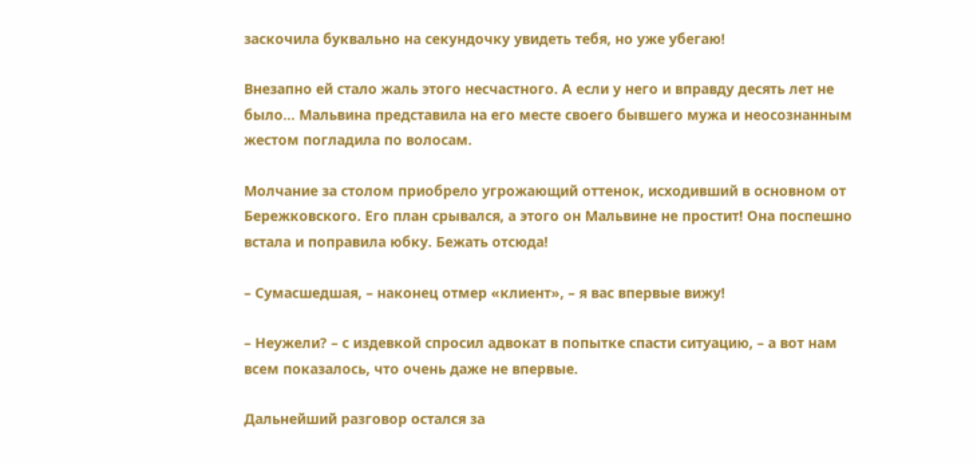заскочила буквально на секундочку увидеть тебя, но уже убегаю!

Внезапно ей стало жаль этого несчастного. А если у него и вправду десять лет не было… Мальвина представила на его месте своего бывшего мужа и неосознанным жестом погладила по волосам.

Молчание за столом приобрело угрожающий оттенок, исходивший в основном от Бережковского. Его план срывался, а этого он Мальвине не простит! Она поспешно встала и поправила юбку. Бежать отсюда!

– Сумасшедшая, – наконец отмер «клиент», – я вас впервые вижу!

– Неужели? – с издевкой спросил адвокат в попытке спасти ситуацию, – а вот нам всем показалось, что очень даже не впервые.

Дальнейший разговор остался за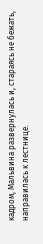кадром, Мальвина развернулась и, стараясь не бежать, направилась к лестнице.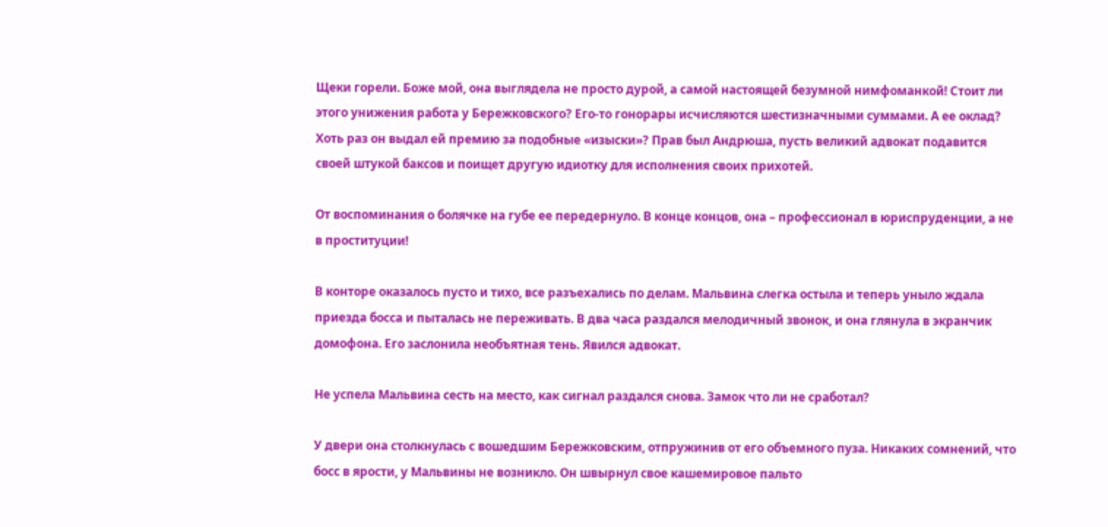Щеки горели. Боже мой, она выглядела не просто дурой, а самой настоящей безумной нимфоманкой! Стоит ли этого унижения работа у Бережковского? Его-то гонорары исчисляются шестизначными суммами. А ее оклад? Хоть раз он выдал ей премию за подобные «изыски»? Прав был Андрюша, пусть великий адвокат подавится своей штукой баксов и поищет другую идиотку для исполнения своих прихотей.

От воспоминания о болячке на губе ее передернуло. В конце концов, она – профессионал в юриспруденции, а не в проституции!

В конторе оказалось пусто и тихо, все разъехались по делам. Мальвина слегка остыла и теперь уныло ждала приезда босса и пыталась не переживать. В два часа раздался мелодичный звонок, и она глянула в экранчик домофона. Его заслонила необъятная тень. Явился адвокат.

Не успела Мальвина сесть на место, как сигнал раздался снова. Замок что ли не сработал?

У двери она столкнулась с вошедшим Бережковским, отпружинив от его объемного пуза. Никаких сомнений, что босс в ярости, у Мальвины не возникло. Он швырнул свое кашемировое пальто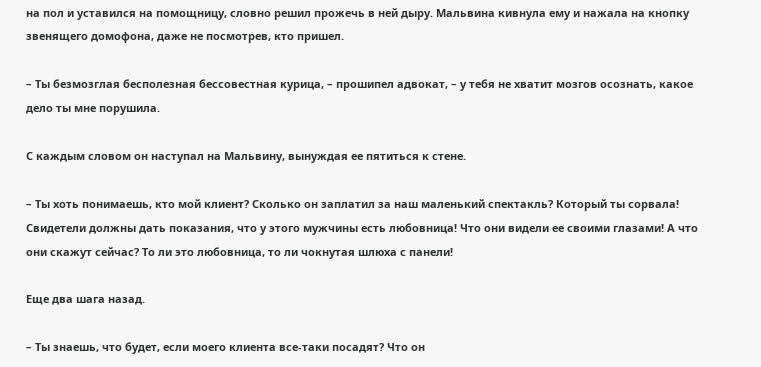на пол и уставился на помощницу, словно решил прожечь в ней дыру. Мальвина кивнула ему и нажала на кнопку звенящего домофона, даже не посмотрев, кто пришел.

– Ты безмозглая бесполезная бессовестная курица, – прошипел адвокат, – у тебя не хватит мозгов осознать, какое дело ты мне порушила.

С каждым словом он наступал на Мальвину, вынуждая ее пятиться к стене.

– Ты хоть понимаешь, кто мой клиент? Сколько он заплатил за наш маленький спектакль? Который ты сорвала! Свидетели должны дать показания, что у этого мужчины есть любовница! Что они видели ее своими глазами! А что они скажут сейчас? То ли это любовница, то ли чокнутая шлюха с панели!

Еще два шага назад.

– Ты знаешь, что будет, если моего клиента все-таки посадят? Что он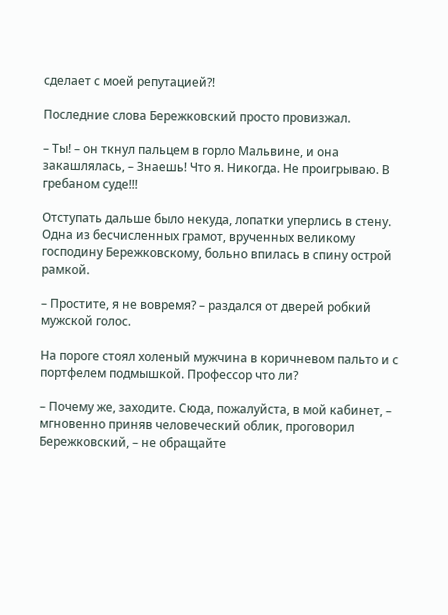сделает с моей репутацией?!

Последние слова Бережковский просто провизжал.

– Ты! – он ткнул пальцем в горло Мальвине, и она закашлялась, – Знаешь! Что я. Никогда. Не проигрываю. В гребаном суде!!!

Отступать дальше было некуда, лопатки уперлись в стену. Одна из бесчисленных грамот, врученных великому господину Бережковскому, больно впилась в спину острой рамкой.

– Простите, я не вовремя? – раздался от дверей робкий мужской голос.

На пороге стоял холеный мужчина в коричневом пальто и с портфелем подмышкой. Профессор что ли?

– Почему же, заходите. Сюда, пожалуйста, в мой кабинет, – мгновенно приняв человеческий облик, проговорил Бережковский, – не обращайте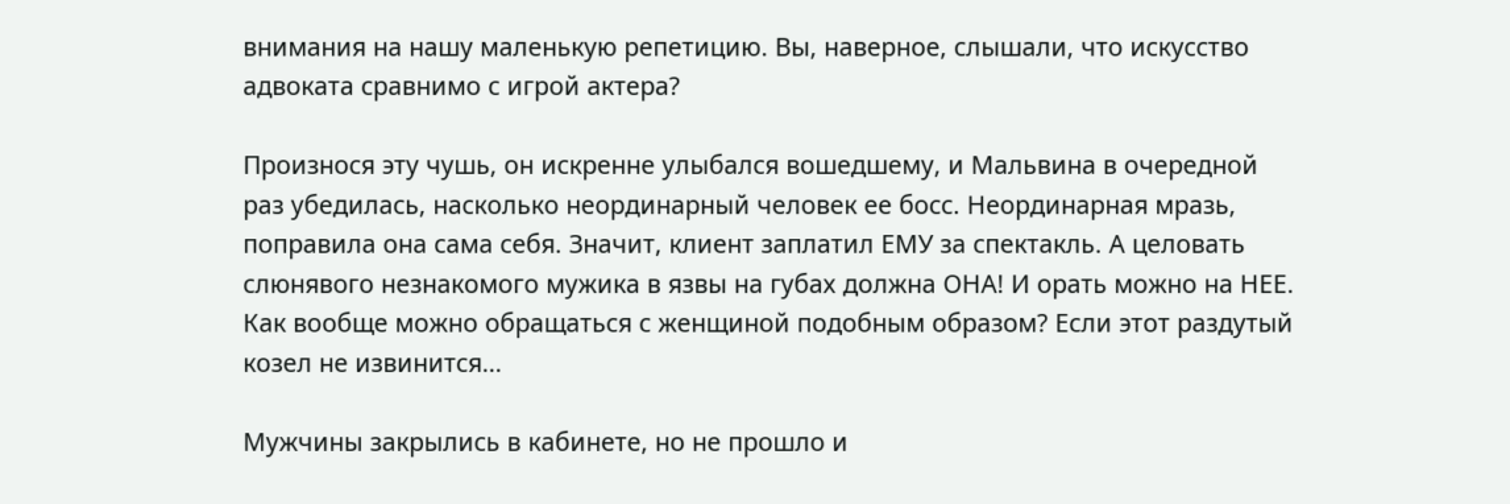внимания на нашу маленькую репетицию. Вы, наверное, слышали, что искусство адвоката сравнимо с игрой актера?

Произнося эту чушь, он искренне улыбался вошедшему, и Мальвина в очередной раз убедилась, насколько неординарный человек ее босс. Неординарная мразь, поправила она сама себя. Значит, клиент заплатил ЕМУ за спектакль. А целовать слюнявого незнакомого мужика в язвы на губах должна ОНА! И орать можно на НЕЕ. Как вообще можно обращаться с женщиной подобным образом? Если этот раздутый козел не извинится…

Мужчины закрылись в кабинете, но не прошло и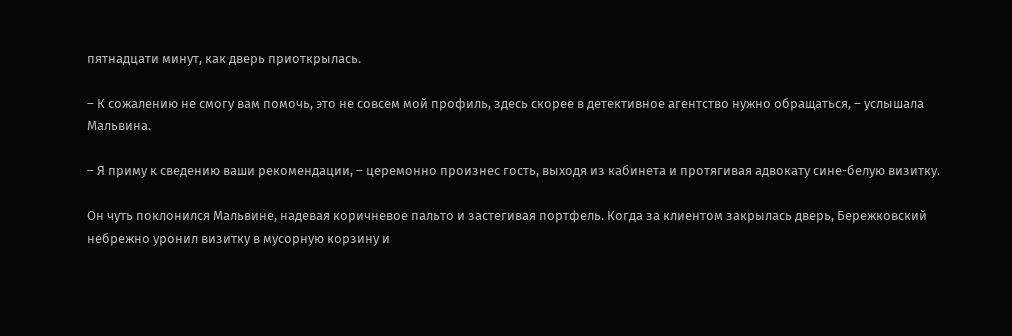пятнадцати минут, как дверь приоткрылась.

– К сожалению не смогу вам помочь, это не совсем мой профиль, здесь скорее в детективное агентство нужно обращаться, – услышала Мальвина.

– Я приму к сведению ваши рекомендации, – церемонно произнес гость, выходя из кабинета и протягивая адвокату сине-белую визитку.

Он чуть поклонился Мальвине, надевая коричневое пальто и застегивая портфель. Когда за клиентом закрылась дверь, Бережковский небрежно уронил визитку в мусорную корзину и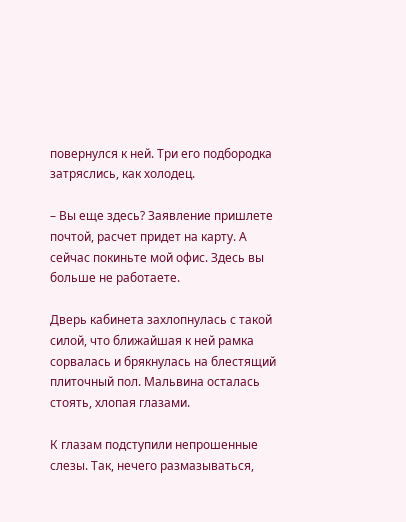повернулся к ней. Три его подбородка затряслись, как холодец.

– Вы еще здесь? Заявление пришлете почтой, расчет придет на карту. А сейчас покиньте мой офис. Здесь вы больше не работаете.

Дверь кабинета захлопнулась с такой силой, что ближайшая к ней рамка сорвалась и брякнулась на блестящий плиточный пол. Мальвина осталась стоять, хлопая глазами.

К глазам подступили непрошенные слезы. Так, нечего размазываться,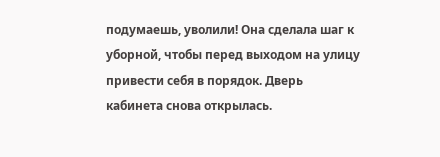подумаешь, уволили! Она сделала шаг к уборной, чтобы перед выходом на улицу привести себя в порядок. Дверь кабинета снова открылась.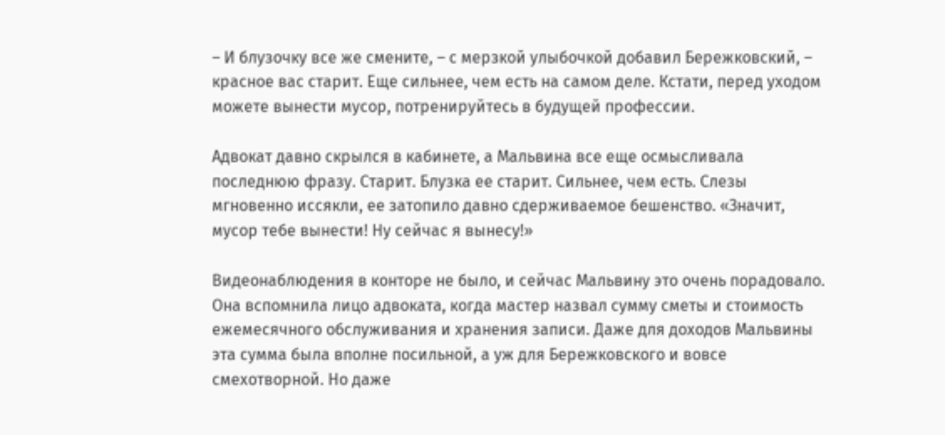– И блузочку все же смените, – с мерзкой улыбочкой добавил Бережковский, – красное вас старит. Еще сильнее, чем есть на самом деле. Кстати, перед уходом можете вынести мусор, потренируйтесь в будущей профессии.

Адвокат давно скрылся в кабинете, а Мальвина все еще осмысливала последнюю фразу. Старит. Блузка ее старит. Сильнее, чем есть. Слезы мгновенно иссякли, ее затопило давно сдерживаемое бешенство. «Значит, мусор тебе вынести! Ну сейчас я вынесу!»

Видеонаблюдения в конторе не было, и сейчас Мальвину это очень порадовало. Она вспомнила лицо адвоката, когда мастер назвал сумму сметы и стоимость ежемесячного обслуживания и хранения записи. Даже для доходов Мальвины эта сумма была вполне посильной, а уж для Бережковского и вовсе смехотворной. Но даже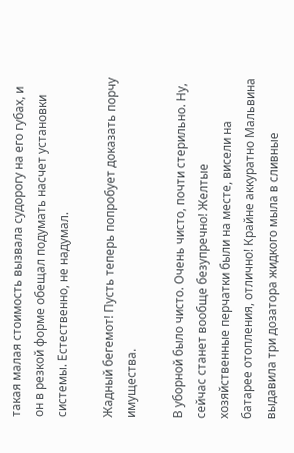такая малая стоимость вызвала судорогу на его губах, и он в резкой форме обещал подумать насчет установки системы. Естественно, не надумал.

Жадный бегемот! Пусть теперь попробует доказать порчу имущества.

В уборной было чисто. Очень чисто, почти стерильно. Ну, сейчас станет вообще безупречно! Желтые хозяйственные перчатки были на месте, висели на батарее отопления, отлично! Крайне аккуратно Мальвина выдавила три дозатора жидкого мыла в сливные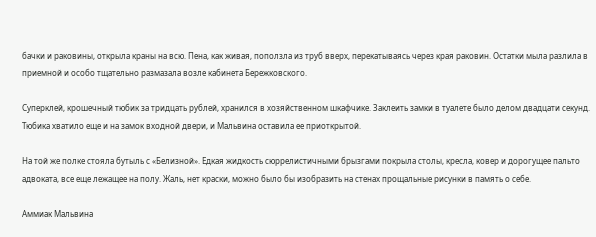бачки и раковины, открыла краны на всю. Пена, как живая, поползла из труб вверх, перекатываясь через края раковин. Остатки мыла разлила в приемной и особо тщательно размазала возле кабинета Бережковского.

Суперклей, крошечный тюбик за тридцать рублей, хранился в хозяйственном шкафчике. Заклеить замки в туалете было делом двадцати секунд. Тюбика хватило еще и на замок входной двери, и Мальвина оставила ее приоткрытой.

На той же полке стояла бутыль с «Белизной». Едкая жидкость сюррелистичными брызгами покрыла столы, кресла, ковер и дорогущее пальто адвоката, все еще лежащее на полу. Жаль, нет краски, можно было бы изобразить на стенах прощальные рисунки в память о себе.

Аммиак Мальвина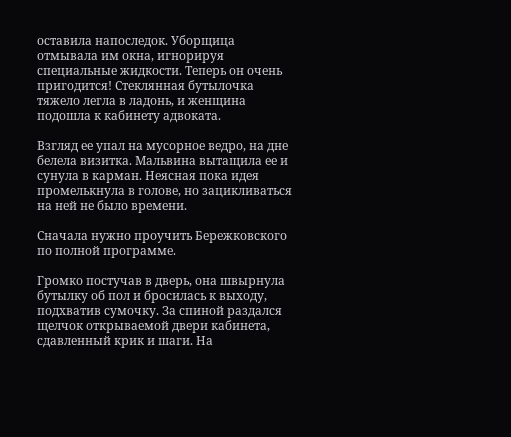оставила напоследок. Уборщица отмывала им окна, игнорируя специальные жидкости. Теперь он очень пригодится! Стеклянная бутылочка тяжело легла в ладонь, и женщина подошла к кабинету адвоката.

Взгляд ее упал на мусорное ведро, на дне белела визитка. Мальвина вытащила ее и сунула в карман. Неясная пока идея промелькнула в голове, но зацикливаться на ней не было времени.

Сначала нужно проучить Бережковского по полной программе.

Громко постучав в дверь, она швырнула бутылку об пол и бросилась к выходу, подхватив сумочку. За спиной раздался щелчок открываемой двери кабинета, сдавленный крик и шаги. На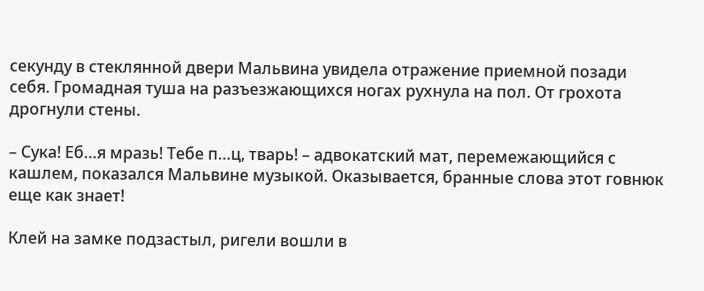секунду в стеклянной двери Мальвина увидела отражение приемной позади себя. Громадная туша на разъезжающихся ногах рухнула на пол. От грохота дрогнули стены.

– Сука! Еб…я мразь! Тебе п…ц, тварь! – адвокатский мат, перемежающийся с кашлем, показался Мальвине музыкой. Оказывается, бранные слова этот говнюк еще как знает!

Клей на замке подзастыл, ригели вошли в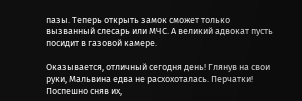пазы. Теперь открыть замок сможет только вызванный слесарь или МЧС. А великий адвокат пусть посидит в газовой камере.

Оказывается, отличный сегодня день! Глянув на свои руки, Мальвина едва не расхохоталась. Перчатки! Поспешно сняв их,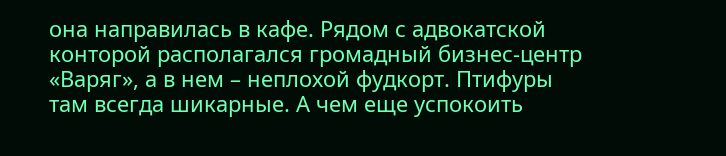она направилась в кафе. Рядом с адвокатской конторой располагался громадный бизнес-центр «Варяг», а в нем – неплохой фудкорт. Птифуры там всегда шикарные. А чем еще успокоить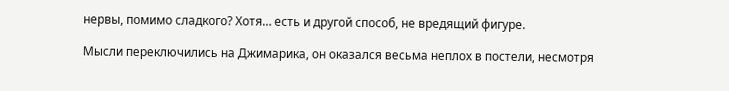нервы, помимо сладкого? Хотя… есть и другой способ, не вредящий фигуре.

Мысли переключились на Джимарика, он оказался весьма неплох в постели, несмотря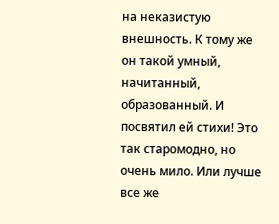на неказистую внешность. К тому же он такой умный, начитанный, образованный. И посвятил ей стихи! Это так старомодно, но очень мило. Или лучше все же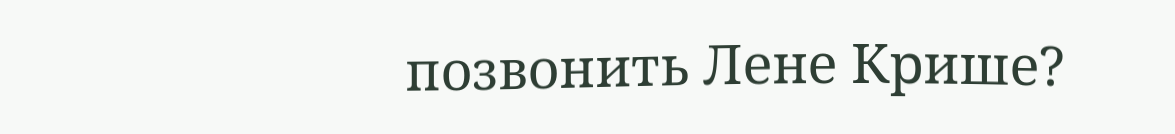позвонить Лене Крише?